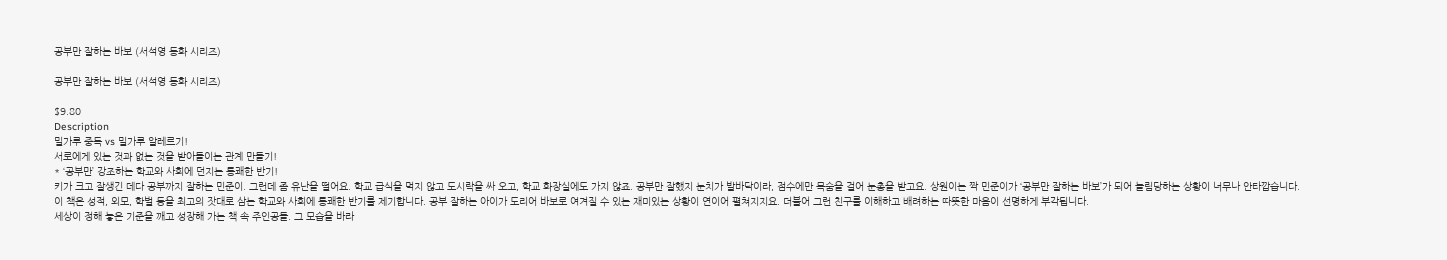공부만 잘하는 바보 (서석영 동화 시리즈)

공부만 잘하는 바보 (서석영 동화 시리즈)

$9.80
Description
밀가루 중독 vs 밀가루 알레르기!
서로에게 있는 것과 없는 것을 받아들이는 관계 만들기!
* ‘공부만’ 강조하는 학교와 사회에 던지는 통쾌한 반기!
키가 크고 잘생긴 데다 공부까지 잘하는 민준이. 그런데 좀 유난을 떨어요. 학교 급식을 먹지 않고 도시락을 싸 오고, 학교 화장실에도 가지 않죠. 공부만 잘했지 눈치가 발바닥이라, 점수에만 목숨을 걸어 눈총을 받고요. 상원이는 짝 민준이가 ‘공부만 잘하는 바보’가 되어 놀림당하는 상황이 너무나 안타깝습니다.
이 책은 성적, 외모, 학벌 등을 최고의 잣대로 삼는 학교와 사회에 통쾌한 반기를 제기합니다. 공부 잘하는 아이가 도리어 바보로 여겨질 수 있는 재미있는 상황이 연이어 펼쳐지지요. 더불어 그런 친구를 이해하고 배려하는 따뜻한 마음이 선명하게 부각됩니다.
세상이 정해 놓은 기준을 깨고 성장해 가는 책 속 주인공들. 그 모습을 바라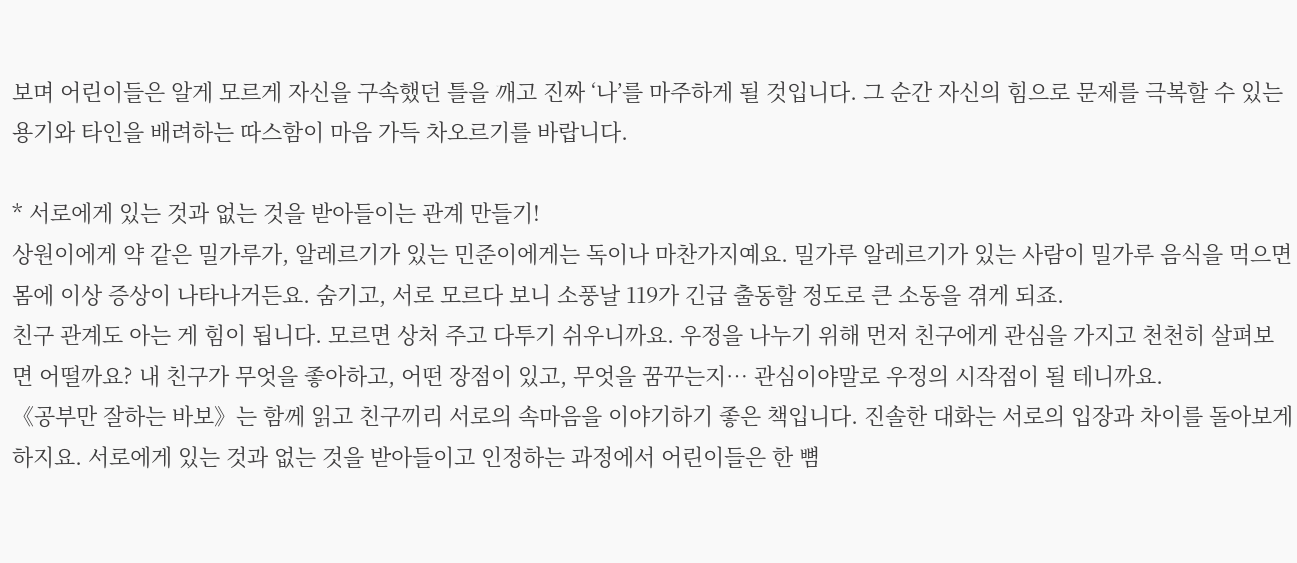보며 어린이들은 알게 모르게 자신을 구속했던 틀을 깨고 진짜 ‘나’를 마주하게 될 것입니다. 그 순간 자신의 힘으로 문제를 극복할 수 있는 용기와 타인을 배려하는 따스함이 마음 가득 차오르기를 바랍니다.

* 서로에게 있는 것과 없는 것을 받아들이는 관계 만들기!
상원이에게 약 같은 밀가루가, 알레르기가 있는 민준이에게는 독이나 마찬가지예요. 밀가루 알레르기가 있는 사람이 밀가루 음식을 먹으면 몸에 이상 증상이 나타나거든요. 숨기고, 서로 모르다 보니 소풍날 119가 긴급 출동할 정도로 큰 소동을 겪게 되죠.
친구 관계도 아는 게 힘이 됩니다. 모르면 상처 주고 다투기 쉬우니까요. 우정을 나누기 위해 먼저 친구에게 관심을 가지고 천천히 살펴보면 어떨까요? 내 친구가 무엇을 좋아하고, 어떤 장점이 있고, 무엇을 꿈꾸는지… 관심이야말로 우정의 시작점이 될 테니까요.
《공부만 잘하는 바보》는 함께 읽고 친구끼리 서로의 속마음을 이야기하기 좋은 책입니다. 진솔한 대화는 서로의 입장과 차이를 돌아보게 하지요. 서로에게 있는 것과 없는 것을 받아들이고 인정하는 과정에서 어린이들은 한 뼘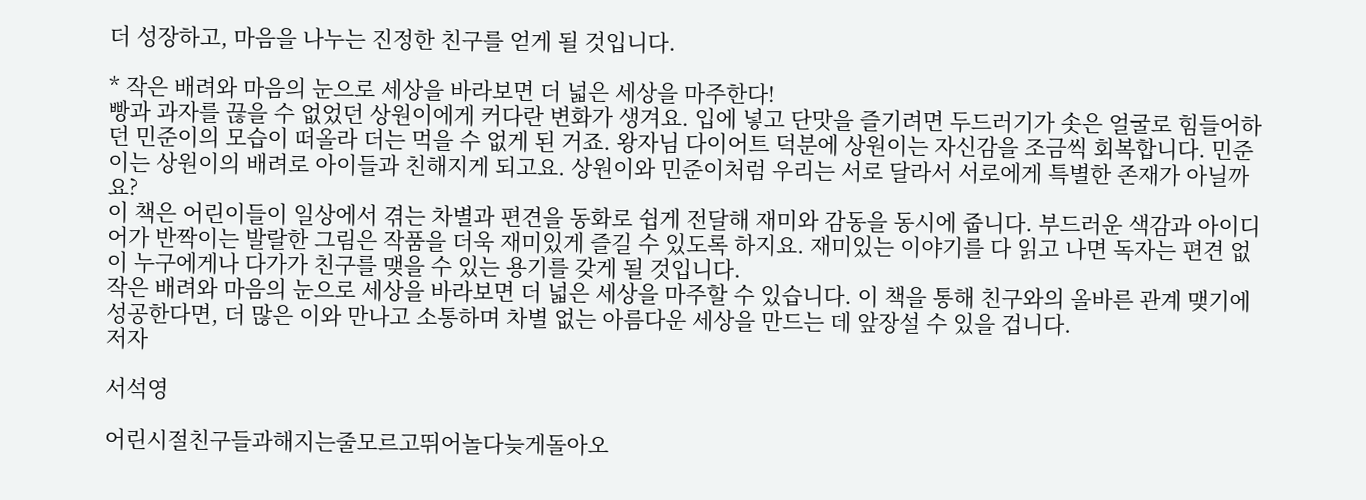더 성장하고, 마음을 나누는 진정한 친구를 얻게 될 것입니다.

* 작은 배려와 마음의 눈으로 세상을 바라보면 더 넓은 세상을 마주한다!
빵과 과자를 끊을 수 없었던 상원이에게 커다란 변화가 생겨요. 입에 넣고 단맛을 즐기려면 두드러기가 솟은 얼굴로 힘들어하던 민준이의 모습이 떠올라 더는 먹을 수 없게 된 거죠. 왕자님 다이어트 덕분에 상원이는 자신감을 조금씩 회복합니다. 민준이는 상원이의 배려로 아이들과 친해지게 되고요. 상원이와 민준이처럼 우리는 서로 달라서 서로에게 특별한 존재가 아닐까요?
이 책은 어린이들이 일상에서 겪는 차별과 편견을 동화로 쉽게 전달해 재미와 감동을 동시에 줍니다. 부드러운 색감과 아이디어가 반짝이는 발랄한 그림은 작품을 더욱 재미있게 즐길 수 있도록 하지요. 재미있는 이야기를 다 읽고 나면 독자는 편견 없이 누구에게나 다가가 친구를 맺을 수 있는 용기를 갖게 될 것입니다.
작은 배려와 마음의 눈으로 세상을 바라보면 더 넓은 세상을 마주할 수 있습니다. 이 책을 통해 친구와의 올바른 관계 맺기에 성공한다면, 더 많은 이와 만나고 소통하며 차별 없는 아름다운 세상을 만드는 데 앞장설 수 있을 겁니다.
저자

서석영

어린시절친구들과해지는줄모르고뛰어놀다늦게돌아오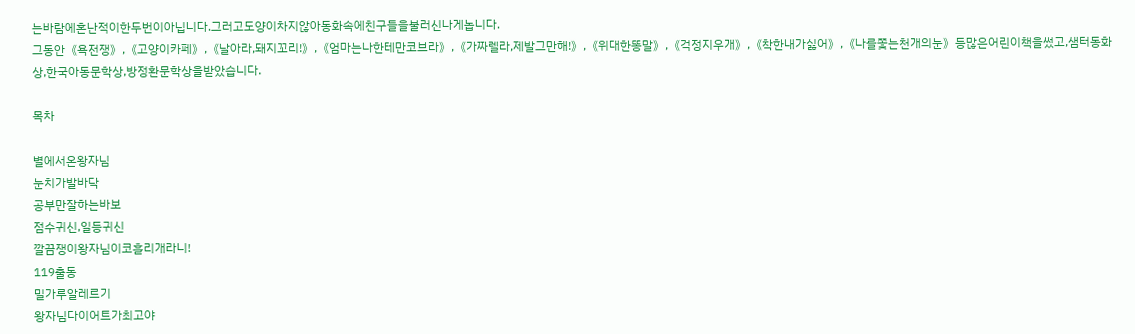는바람에혼난적이한두번이아닙니다.그러고도양이차지않아동화속에친구들을불러신나게놉니다.
그동안《욕전쟁》,《고양이카페》,《날아라,돼지꼬리!》,《엄마는나한테만코브라》,《가짜렐라,제발그만해!》,《위대한똥말》,《걱정지우개》,《착한내가싫어》,《나를쫓는천개의눈》등많은어린이책을썼고,샘터동화상,한국아동문학상,방정환문학상을받았습니다.

목차

별에서온왕자님
눈치가발바닥
공부만잘하는바보
점수귀신,일등귀신
깔끔쟁이왕자님이코흘리개라니!
119출동
밀가루알레르기
왕자님다이어트가최고야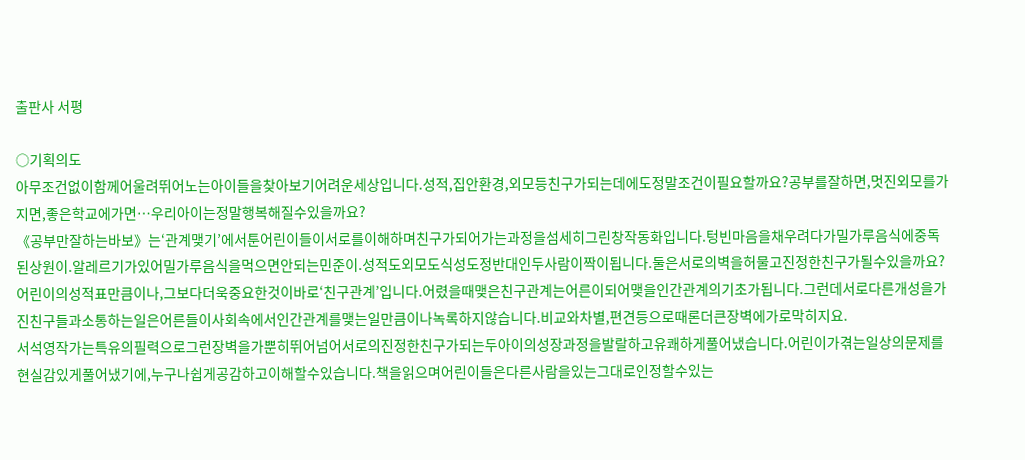출판사 서평

○기획의도
아무조건없이함께어울려뛰어노는아이들을찾아보기어려운세상입니다.성적,집안환경,외모등친구가되는데에도정말조건이필요할까요?공부를잘하면,멋진외모를가지면,좋은학교에가면…우리아이는정말행복해질수있을까요?
《공부만잘하는바보》는‘관계맺기’에서툰어린이들이서로를이해하며친구가되어가는과정을섬세히그린창작동화입니다.텅빈마음을채우려다가밀가루음식에중독된상원이.알레르기가있어밀가루음식을먹으면안되는민준이.성적도외모도식성도정반대인두사람이짝이됩니다.둘은서로의벽을허물고진정한친구가될수있을까요?
어린이의성적표만큼이나,그보다더욱중요한것이바로‘친구관계’입니다.어렸을때맺은친구관계는어른이되어맺을인간관계의기초가됩니다.그런데서로다른개성을가진친구들과소통하는일은어른들이사회속에서인간관계를맺는일만큼이나녹록하지않습니다.비교와차별,편견등으로때론더큰장벽에가로막히지요.
서석영작가는특유의필력으로그런장벽을가뿐히뛰어넘어서로의진정한친구가되는두아이의성장과정을발랄하고유쾌하게풀어냈습니다.어린이가겪는일상의문제를현실감있게풀어냈기에,누구나쉽게공감하고이해할수있습니다.책을읽으며어린이들은다른사람을있는그대로인정할수있는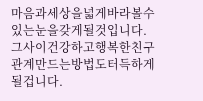마음과세상을넓게바라볼수있는눈을갖게될것입니다.그사이건강하고행복한친구관계만드는방법도터득하게될겁니다.